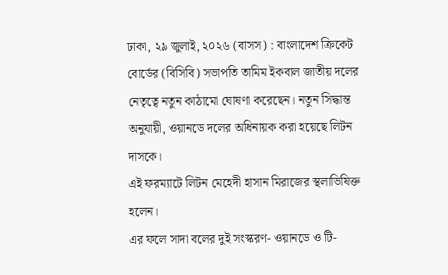ঢাকা, ২৯ জুলাই, ২০২৬ (বাসস) : বাংলাদেশ ক্রিকেট বোর্ডের (বিসিবি) সভাপতি তামিম ইকবাল জাতীয় দলের নেতৃত্বে নতুন কাঠামো ঘোষণা করেছেন। নতুন সিদ্ধান্ত অনুযায়ী, ওয়ানডে দলের অধিনায়ক করা হয়েছে লিটন দাসকে।
এই ফরম্যাটে লিটন মেহেদী হাসান মিরাজের স্থলাভিষিক্ত হলেন।
এর ফলে সাদা বলের দুই সংস্করণ- ওয়ানডে ও টি-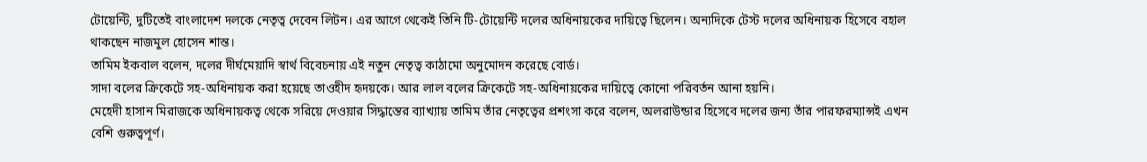টোয়েন্টি, দুটিতেই বাংলাদেশ দলকে নেতৃত্ব দেবেন লিটন। এর আগে থেকেই তিনি টি-টোয়েন্টি দলের অধিনায়কের দায়িত্বে ছিলেন। অন্যদিকে টেস্ট দলের অধিনায়ক হিসেবে বহাল থাকছেন নাজমুল হোসেন শান্ত।
তামিম ইকবাল বলেন, দলের দীর্ঘমেয়াদি স্বার্থ বিবেচনায় এই নতুন নেতৃত্ব কাঠামো অনুমোদন করেছে বোর্ড।
সাদা বলের ক্রিকেটে সহ-অধিনায়ক করা হয়েছে তাওহীদ হৃদয়কে। আর লাল বলের ক্রিকেটে সহ-অধিনায়কের দায়িত্বে কোনো পরিবর্তন আনা হয়নি।
মেহেদী হাসান মিরাজকে অধিনায়কত্ব থেকে সরিয়ে দেওয়ার সিদ্ধান্তের ব্যাখ্যায় তামিম তাঁর নেতৃত্বের প্রশংসা করে বলেন, অলরাউন্ডার হিসেবে দলের জন্য তাঁর পারফরম্যান্সই এখন বেশি গুরুত্বপূর্ণ।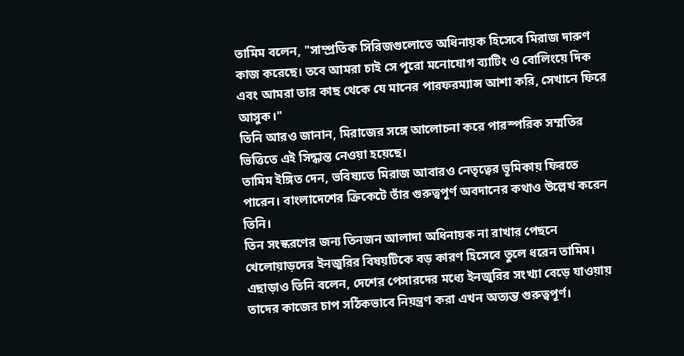তামিম বলেন, "সাম্প্রতিক সিরিজগুলোতে অধিনায়ক হিসেবে মিরাজ দারুণ কাজ করেছে। তবে আমরা চাই সে পুরো মনোযোগ ব্যাটিং ও বোলিংয়ে দিক এবং আমরা তার কাছ থেকে যে মানের পারফরম্যান্স আশা করি, সেখানে ফিরে আসুক।"
তিনি আরও জানান, মিরাজের সঙ্গে আলোচনা করে পারস্পরিক সম্মতির ভিত্তিতে এই সিদ্ধান্ত নেওয়া হয়েছে।
তামিম ইঙ্গিত দেন, ভবিষ্যতে মিরাজ আবারও নেতৃত্বের ভূমিকায় ফিরতে পারেন। বাংলাদেশের ক্রিকেটে তাঁর গুরুত্বপূর্ণ অবদানের কথাও উল্লেখ করেন তিনি।
তিন সংস্করণের জন্য তিনজন আলাদা অধিনায়ক না রাখার পেছনে খেলোয়াড়দের ইনজুরির বিষয়টিকে বড় কারণ হিসেবে তুলে ধরেন তামিম।
এছাড়াও তিনি বলেন, দেশের পেসারদের মধ্যে ইনজুরির সংখ্যা বেড়ে যাওয়ায় তাদের কাজের চাপ সঠিকভাবে নিয়ন্ত্রণ করা এখন অত্যন্ত গুরুত্বপূর্ণ।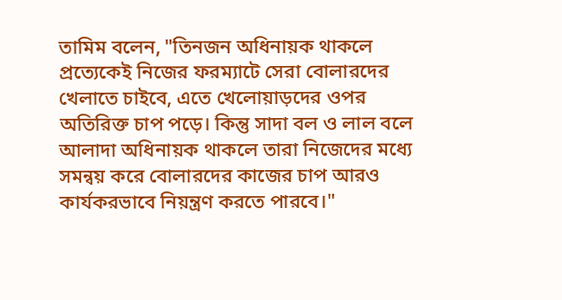তামিম বলেন, "তিনজন অধিনায়ক থাকলে প্রত্যেকেই নিজের ফরম্যাটে সেরা বোলারদের খেলাতে চাইবে, এতে খেলোয়াড়দের ওপর অতিরিক্ত চাপ পড়ে। কিন্তু সাদা বল ও লাল বলে আলাদা অধিনায়ক থাকলে তারা নিজেদের মধ্যে সমন্বয় করে বোলারদের কাজের চাপ আরও কার্যকরভাবে নিয়ন্ত্রণ করতে পারবে।"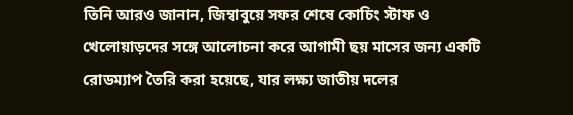তিনি আরও জানান, জিম্বাবুয়ে সফর শেষে কোচিং স্টাফ ও খেলোয়াড়দের সঙ্গে আলোচনা করে আগামী ছয় মাসের জন্য একটি রোডম্যাপ তৈরি করা হয়েছে, যার লক্ষ্য জাতীয় দলের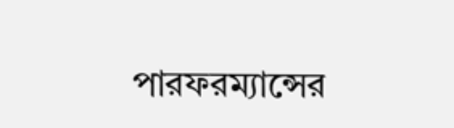পারফরম্যান্সের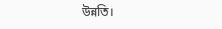উন্নতি।